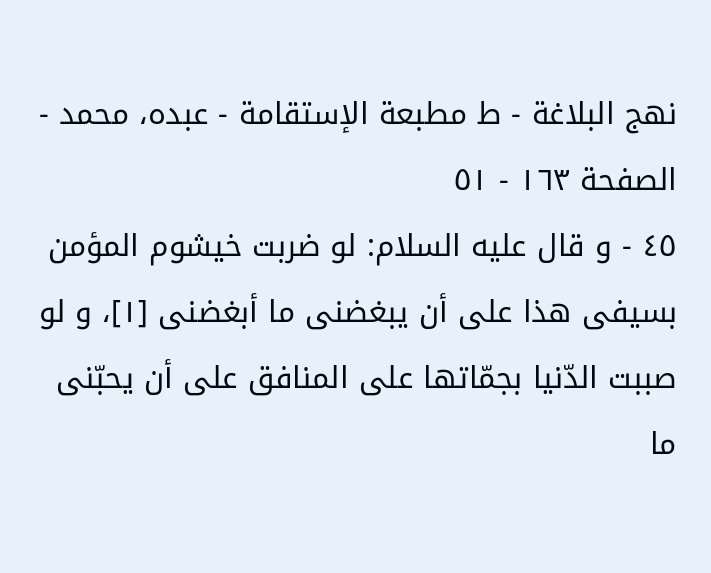نهج البلاغة - ط مطبعة الإستقامة - عبده، محمد - الصفحة ١٦٣ - ٥١
٤٥ - و قال عليه السلام: لو ضربت خيشوم المؤمن بسيفى هذا على أن يبغضنى ما أبغضنى [١]، و لو صببت الدّنيا بجمّاتها على المنافق على أن يحبّنى ما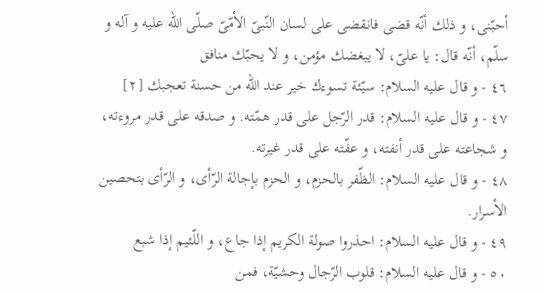أحبّنى، و ذلك أنّه قضى فانقضى على لسان النّبىّ الأمّىّ صلّى اللّه عليه و آله و سلّم، أنّه قال: يا علىّ، لا يبغضك مؤمن، و لا يحبّك منافق
٤٦ - و قال عليه السلام: سيّئة تسوءك خير عند اللّه من حسنة تعجبك [٢]
٤٧ - و قال عليه السلام: قدر الرّجل على قدر همّته. و صدقه على قدر مروءته، و شجاعته على قدر أنفته، و عفّته على قدر غيرته.
٤٨ - و قال عليه السلام: الظّفر بالحزم، و الحزم بإجالة الرّأى، و الرّأى بتحصين الأسرار.
٤٩ - و قال عليه السلام: احذروا صولة الكريم إذا جاع، و اللّئيم إذا شبع
٥٠ - و قال عليه السلام: قلوب الرّجال وحشيّة، فمن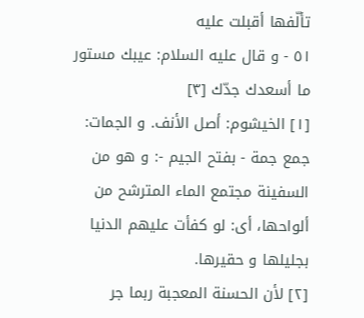تألّفها أقبلت عليه
٥١ - و قال عليه السلام: عيبك مستور ما أسعدك جدّك [٣]
[١] الخيشوم: أصل الأنف. و الجمات: جمع جمة - بفتح الجيم -: و هو من السفينة مجتمع الماء المترشح من ألواحها، أى: لو كفأت عليهم الدنيا بجليلها و حقيرها.
[٢] لأن الحسنة المعجبة ربما جر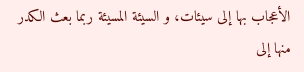الأعجاب بها إلى سيئات، و السيئة المسيئة ربما بعث الكدر منها إلى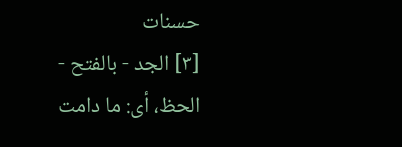حسنات
[٣] الجد - بالفتح - الحظ، أى: ما دامت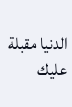الدنيا مقبلة عليك